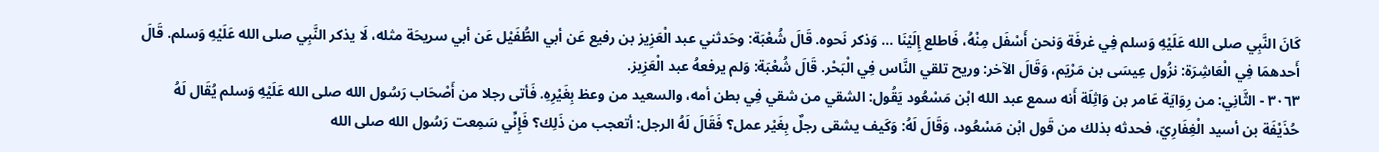كَانَ النَّبِي صلى الله عَلَيْهِ وَسلم فِي غرفَة وَنحن أَسْفَل مِنْهُ، فَاطلع إِلَيْنَا ... وَذكر نَحوه. قَالَ شُعْبَة: وحَدثني عبد الْعَزِيز بن رفيع عَن أبي الطُّفَيْل عَن أبي سريحَة مثله، لَا يذكر النَّبِي صلى الله عَلَيْهِ وَسلم. قَالَ أَحدهمَا فِي الْعَاشِرَة: نزُول عِيسَى بن مَرْيَم، وَقَالَ الآخر: وريح تلقي النَّاس فِي الْبَحْر. قَالَ شُعْبَة: وَلم يرفعهُ عبد الْعَزِيز.
٣٠٦٣ - الثَّانِي: من رِوَايَة عَامر بن وَاثِلَة أَنه سمع عبد الله ابْن مَسْعُود يَقُول: الشقي من شقي فِي بطن أمه، والسعيد من وعظ بِغَيْرِهِ. فَأتى رجلا من أَصْحَاب رَسُول الله صلى الله عَلَيْهِ وَسلم يُقَال لَهُ حُذَيْفَة بن أسيد الْغِفَارِيّ، فحدثه بذلك من قَول ابْن مَسْعُود، وَقَالَ لَهُ: وَكَيف يشقى رجلٌ بِغَيْر عمل؟ فَقَالَ لَهُ الرجل: أتعجب من ذَلِك؟ فَإِنِّي سَمِعت رَسُول الله صلى الله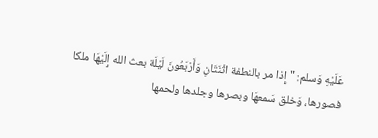عَلَيْهِ وَسلم: " إِذا مر بالنطفة اثْنَتَانِ وَأَرْبَعُونَ لَيْلَة بعث الله إِلَيْهَا ملكا فصورها، وَخلق سَمعهَا وبصرها وجلدها ولحمها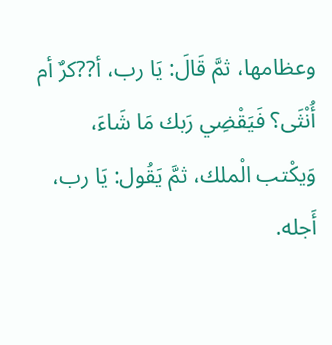وعظامها، ثمَّ قَالَ: يَا رب، أ??كرٌ أم أُنْثَى؟ فَيَقْضِي رَبك مَا شَاءَ، وَيكْتب الْملك، ثمَّ يَقُول: يَا رب، أَجله.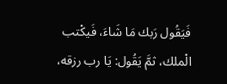فَيَقُول رَبك مَا شَاءَ، فَيكْتب الْملك، ثمَّ يَقُول: يَا رب رزقه،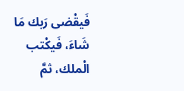فَيقْضى رَبك مَا شَاءَ، فَيكْتب الْملك، ثمَّ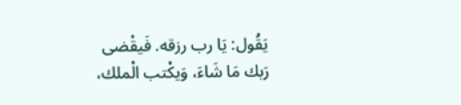يَقُول: يَا رب رزقه. فَيقْضى رَبك مَا شَاءَ، وَيكْتب الْملك،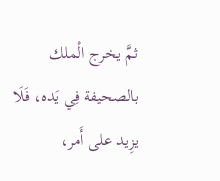ثمَّ يخرج الْملك بالصحيفة فِي يَده، فَلَا يزِيد على أَمر،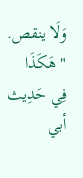وَلَا ينقص. " هَكَذَا فِي حَدِيث أبي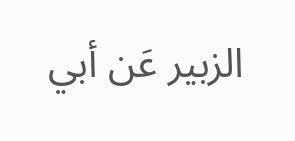الزبير عَن أبي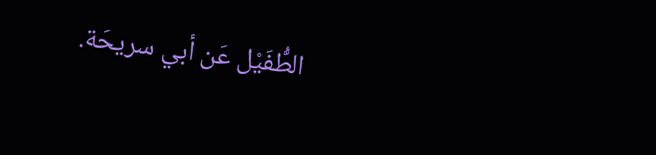الطُّفَيْل عَن أبي سريحَة.